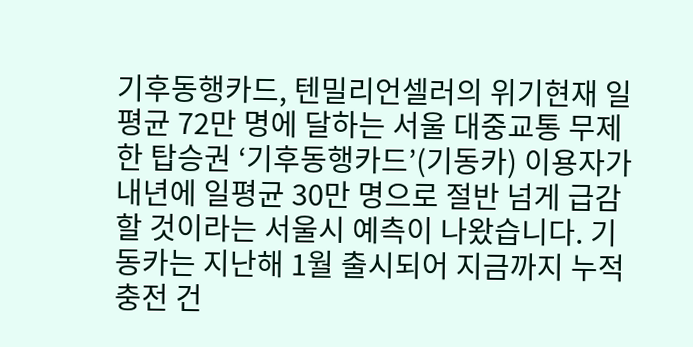기후동행카드, 텐밀리언셀러의 위기현재 일평균 72만 명에 달하는 서울 대중교통 무제한 탑승권 ‘기후동행카드’(기동카) 이용자가 내년에 일평균 30만 명으로 절반 넘게 급감할 것이라는 서울시 예측이 나왔습니다. 기동카는 지난해 1월 출시되어 지금까지 누적 충전 건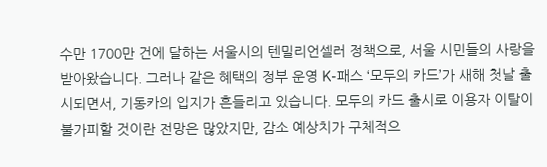수만 1700만 건에 달하는 서울시의 텐밀리언셀러 정책으로, 서울 시민들의 사랑을 받아왔습니다. 그러나 같은 혜택의 정부 운영 K-패스 ‘모두의 카드’가 새해 첫날 출시되면서, 기동카의 입지가 흔들리고 있습니다. 모두의 카드 출시로 이용자 이탈이 불가피할 것이란 전망은 많았지만, 감소 예상치가 구체적으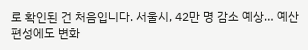로 확인된 건 처음입니다. 서울시, 42만 명 감소 예상… 예산 편성에도 변화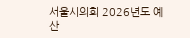서울시의회 2026년도 예산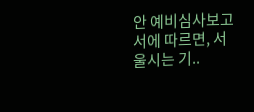안 예비심사보고서에 따르면, 서울시는 기..